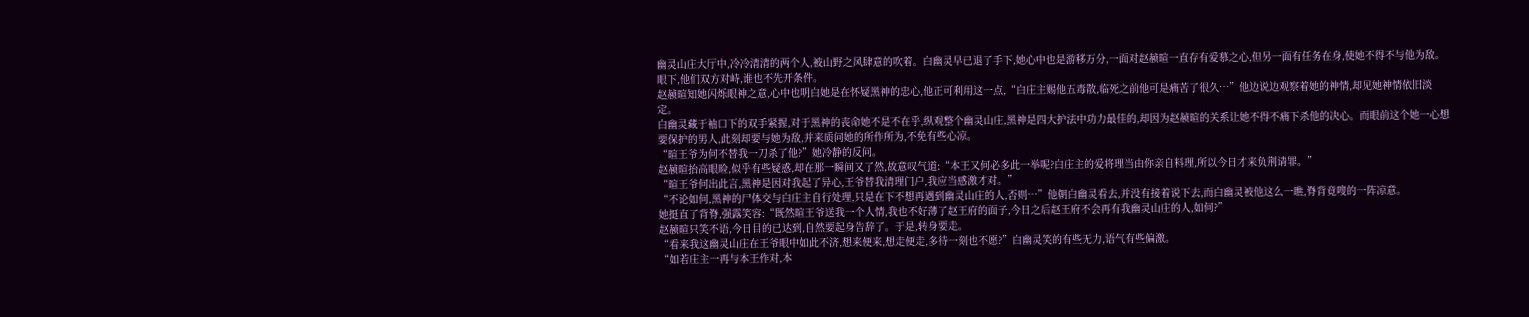幽灵山庄大厅中,冷冷清清的两个人,被山野之风肆意的吹着。白幽灵早已退了手下,她心中也是游移万分,一面对赵赪暄一直存有爱慕之心,但另一面有任务在身,使她不得不与他为敌。
眼下,他们双方对峙,谁也不先开条件。
赵赪暄知她闪烁眼神之意,心中也明白她是在怀疑黑神的忠心,他正可利用这一点,“白庄主赐他五毒散,临死之前他可是痛苦了很久…”他边说边观察着她的神情,却见她神情依旧淡定。
白幽灵藏于袖口下的双手紧握,对于黑神的丧命她不是不在乎,纵观整个幽灵山庄,黑神是四大护法中功力最佳的,却因为赵赪暄的关系让她不得不痛下杀他的决心。而眼前这个她一心想要保护的男人,此刻却要与她为敌,并来质问她的所作所为,不免有些心凉。
“暄王爷为何不替我一刀杀了他?”她冷静的反问。
赵赪暄抬高眼睑,似乎有些疑惑,却在那一瞬间又了然,故意叹气道:“本王又何必多此一举呢?白庄主的爱将理当由你亲自料理,所以今日才来负荆请罪。”
“暄王爷何出此言,黑神是因对我起了异心,王爷替我清理门户,我应当感激才对。”
“不论如何,黑神的尸体交与白庄主自行处理,只是在下不想再遇到幽灵山庄的人,否则…”他朝白幽灵看去,并没有接着说下去,而白幽灵被他这么一瞧,脊背竟嗖的一阵凉意。
她挺直了背脊,强露笑容:“既然暄王爷送我一个人情,我也不好薄了赵王府的面子,今日之后赵王府不会再有我幽灵山庄的人,如何?”
赵赪暄只笑不语,今日目的已达到,自然要起身告辞了。于是,转身要走。
“看来我这幽灵山庄在王爷眼中如此不济,想来便来,想走便走,多待一刻也不愿?”白幽灵笑的有些无力,语气有些偏激。
“如若庄主一再与本王作对,本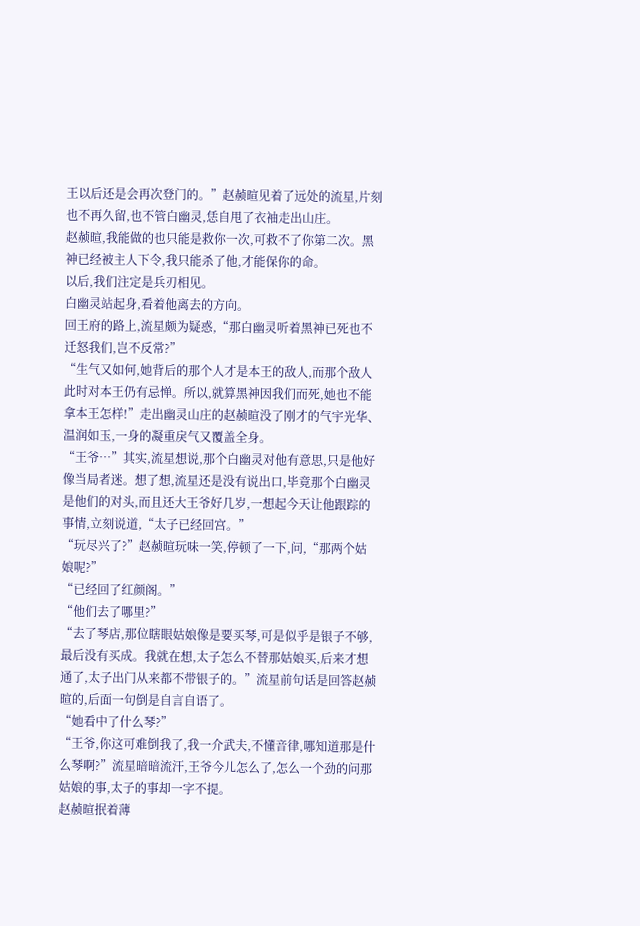王以后还是会再次登门的。”赵赪暄见着了远处的流星,片刻也不再久留,也不管白幽灵,恁自甩了衣袖走出山庄。
赵赪暄,我能做的也只能是救你一次,可救不了你第二次。黑神已经被主人下令,我只能杀了他,才能保你的命。
以后,我们注定是兵刃相见。
白幽灵站起身,看着他离去的方向。
回王府的路上,流星颇为疑惑,“那白幽灵听着黑神已死也不迁怒我们,岂不反常?”
“生气又如何,她背后的那个人才是本王的敌人,而那个敌人此时对本王仍有忌惮。所以,就算黑神因我们而死,她也不能拿本王怎样!”走出幽灵山庄的赵赪暄没了刚才的气宇光华、温润如玉,一身的凝重戾气又覆盖全身。
“王爷…”其实,流星想说,那个白幽灵对他有意思,只是他好像当局者迷。想了想,流星还是没有说出口,毕竟那个白幽灵是他们的对头,而且还大王爷好几岁,一想起今天让他跟踪的事情,立刻说道,“太子已经回宫。”
“玩尽兴了?”赵赪暄玩味一笑,停顿了一下,问,“那两个姑娘呢?”
“已经回了红颜阁。”
“他们去了哪里?”
“去了琴店,那位瞎眼姑娘像是要买琴,可是似乎是银子不够,最后没有买成。我就在想,太子怎么不替那姑娘买,后来才想通了,太子出门从来都不带银子的。”流星前句话是回答赵赪暄的,后面一句倒是自言自语了。
“她看中了什么琴?”
“王爷,你这可难倒我了,我一介武夫,不懂音律,哪知道那是什么琴啊?”流星暗暗流汗,王爷今儿怎么了,怎么一个劲的问那姑娘的事,太子的事却一字不提。
赵赪暄抿着薄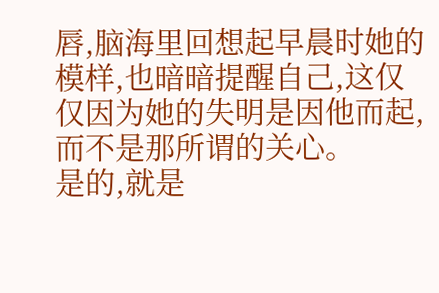唇,脑海里回想起早晨时她的模样,也暗暗提醒自己,这仅仅因为她的失明是因他而起,而不是那所谓的关心。
是的,就是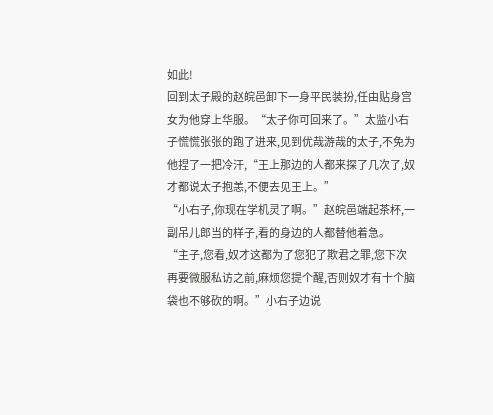如此!
回到太子殿的赵皖邑卸下一身平民装扮,任由贴身宫女为他穿上华服。“太子你可回来了。”太监小右子慌慌张张的跑了进来,见到优哉游哉的太子,不免为他捏了一把冷汗,“王上那边的人都来探了几次了,奴才都说太子抱恙,不便去见王上。”
“小右子,你现在学机灵了啊。”赵皖邑端起茶杯,一副吊儿郎当的样子,看的身边的人都替他着急。
“主子,您看,奴才这都为了您犯了欺君之罪,您下次再要微服私访之前,麻烦您提个醒,否则奴才有十个脑袋也不够砍的啊。”小右子边说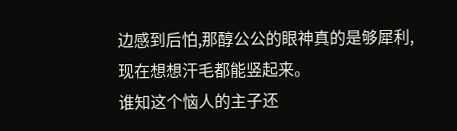边感到后怕,那醇公公的眼神真的是够犀利,现在想想汗毛都能竖起来。
谁知这个恼人的主子还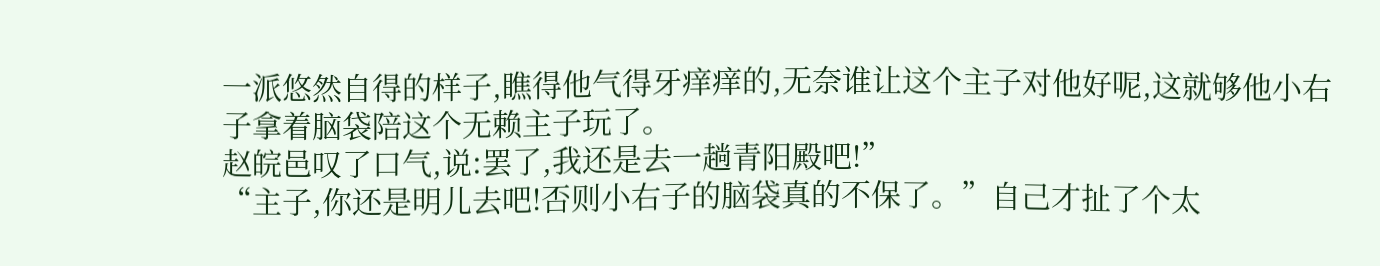一派悠然自得的样子,瞧得他气得牙痒痒的,无奈谁让这个主子对他好呢,这就够他小右子拿着脑袋陪这个无赖主子玩了。
赵皖邑叹了口气,说:罢了,我还是去一趟青阳殿吧!”
“主子,你还是明儿去吧!否则小右子的脑袋真的不保了。”自己才扯了个太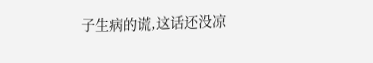子生病的谎,这话还没凉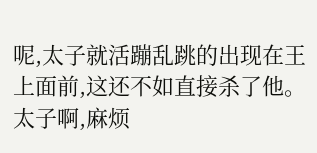呢,太子就活蹦乱跳的出现在王上面前,这还不如直接杀了他。太子啊,麻烦